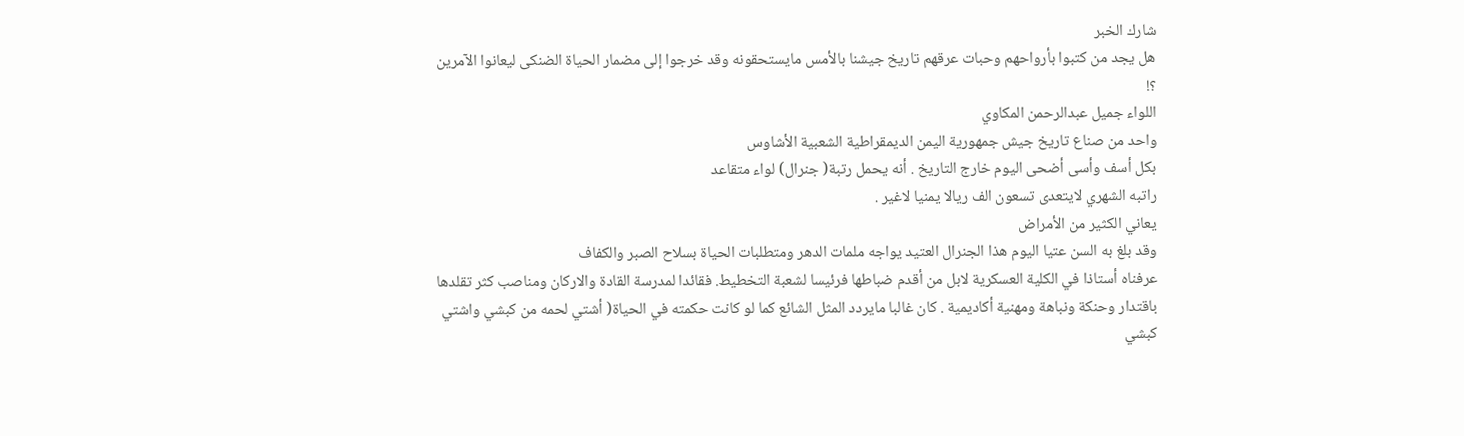شارك الخبر
هل يجد من كتبوا بأرواحهم وحبات عرقهم تاريخ جيشنا بالأمس مايستحقونه وقد خرجوا إلى مضمار الحياة الضنكى ليعانوا الآمرين ؟!
اللواء جميل عبدالرحمن المكاوي
واحد من صناع تاريخ جيش جمهورية اليمن الديمقراطية الشعبية الأشاوس
بكل أسف وأسى أضحى اليوم خارج التاريخ . أنه يحمل رتبة( جنرال) لواء متقاعد
راتبه الشهري لايتعدى تسعون الف ريالا يمنيا لاغير .
يعاني الكثير من الأمراض
وقد بلغ به السن عتيا اليوم هذا الجنرال العتيد يواجه ملمات الدهر ومتطلبات الحياة بسلاح الصبر والكفاف
عرفناه أستاذا في الكلية العسكرية لابل من أقدم ضباطها فرئيسا لشعبة التخطيط. فقائدا لمدرسة القادة والاركان ومناصب كثر تقلدها باقتدار وحنكة ونباهة ومهنية أكاديمية . كان غالبا مايردد المثل الشائع كما لو كانت حكمته في الحياة( أشتي لحمه من كبشي واشتي كبشي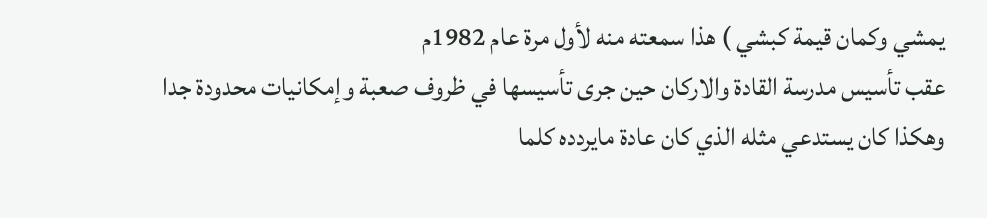يمشي وكمان قيمة كبشي ) هذا سمعته منه لأول مرة عام 1982م
عقب تأسيس مدرسة القادة والاركان حين جرى تأسيسها في ظروف صعبة وإمكانيات محدودة جدا
وهكذا كان يستدعي مثله الذي كان عادة مايردده كلما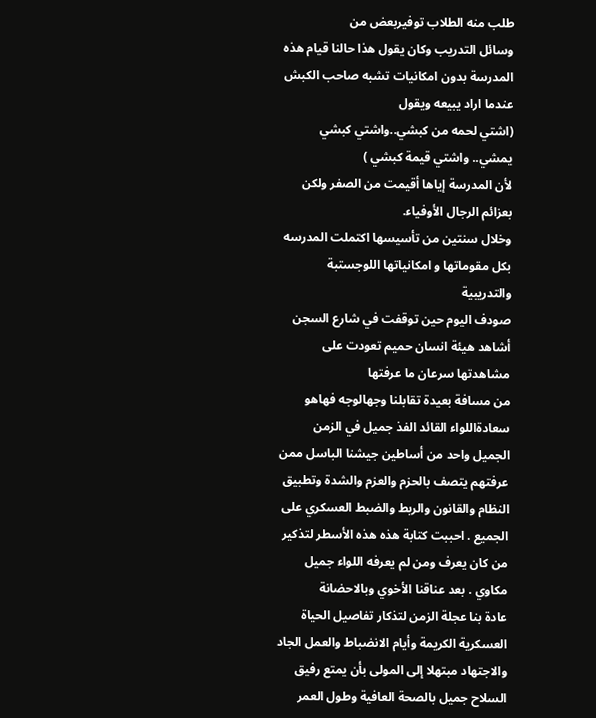طلب منه الطلاب توفيربعض من
وسائل التدريب وكان يقول هذا حالنا قيام هذه المدرسة بدون امكانيات تشبه صاحب الكبش عندما اراد يبيعه ويقول
(اشتي لحمه من كبشي..واشتي كبشي يمشي.. واشتي قيمة كبشي )
لأن المدرسة إياها أقيمت من الصفر ولكن بعزائم الرجال الأوفياء.
وخلال سنتين من تأسيسها اكتملت المدرسه بكل مقوماتها و امكانياتها اللوجستبة والتدريبية
صودف اليوم حين توقفت في شارع السجن أشاهد هيئة انسان حميم تعودت على مشاهدتها سرعان ما عرفتها
من مسافة بعيدة تقابلنا وجهالوجه فهاهو سعادةاللواء القائد الفذ جميل في الزمن الجميل واحد من أساطين جيشنا الباسل ممن عرفتهم يتصف بالحزم والعزم والشدة وتطبيق النظام والقانون والربط والضبط العسكري على الجميع . احببت كتابة هذه هذه الأسطر لتذكير من كان يعرف ومن لم يعرفه اللواء جميل مكاوي . بعد عناقنا الأخوي وبالاحضانة
عادة بنا عجلة الزمن لتذكار تفاصيل الحياة العسكرية الكريمة وأيام الانضباط والعمل الجاد والاجتهاد مبتهلا إلى المولى بأن يمتع رفيق السلاح جميل بالصحة العافية وطول العمر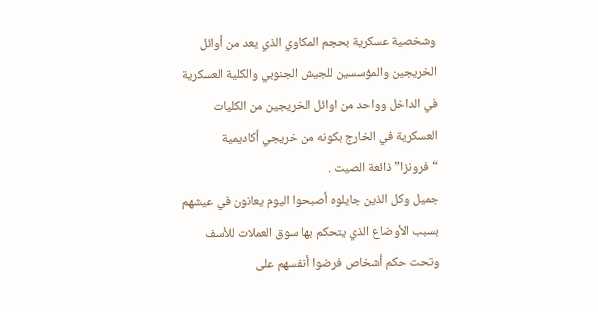وشخصية عسكرية بحجم المكاوي الذي يعد من أوائل الخريجين والمؤسسين للجيش الجنوبي والكلية العسكرية في الداخل وواحد من اوائل الخريجين من الكليات العسكرية في الخارج بكونه من خريجي أكاديمية “فرونزا” ذائعة الصيت .
جميل وكل الذين جايلوه أصبحوا اليوم يعانون في عيشهم بسبب الأوضاع الذي يتحكم بها سوق العملات للأسف
وتحت حكم أشخاص فرضوا أنفسهم على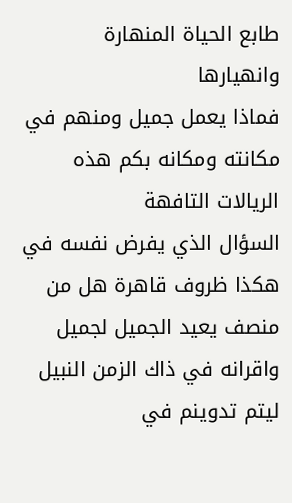طابع الحياة المنهارة
وانهيارها
فماذا يعمل جميل ومنهم في مكانته ومكانه بكم هذه الريالات التافهة
السؤال الذي يفرض نفسه في هكذا ظروف قاهرة هل من منصف يعيد الجميل لجميل واقرانه في ذاك الزمن النبيل
ليتم تدوينم في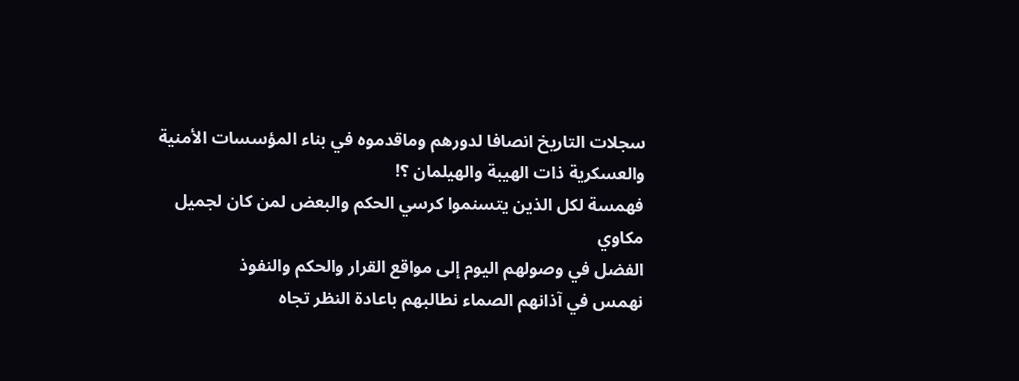سجلات التاريخ انصافا لدورهم وماقدموه في بناء المؤسسات الأمنية والعسكرية ذات الهيبة والهيلمان ؟!
فهمسة لكل الذين يتسنموا كرسي الحكم والبعض لمن كان لجميل مكاوي
الفضل في وصولهم اليوم إلى مواقع القرار والحكم والنفوذ
نهمس في آذانهم الصماء نطالبهم باعادة النظر تجاه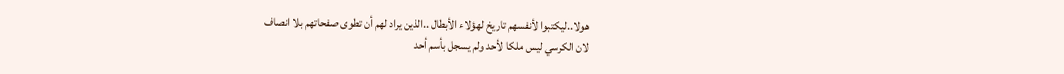هولا..ليكتبوا لأنفسهم تاريخ لهؤلاء الأبطال ..الذين يراد لهم أن تطوى صفحاتهم بلا انصاف
لان الكرسي ليس ملكا لأحد ولم يسجل بأسم أحد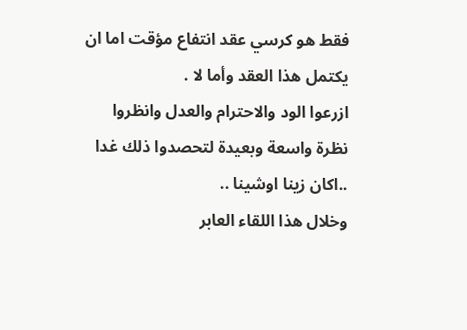فقط هو كرسي عقد انتفاع مؤقت اما ان يكتمل هذا العقد وأما لا .
ازرعوا الود والاحترام والعدل وانظروا نظرة واسعة وبعيدة لتحصدوا ذلك غدا ..اكان زينا اوشينا ..
وخلال هذا اللقاء العابر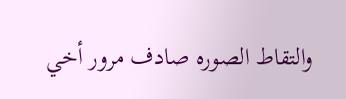والتقاط الصوره صادف مرور أخي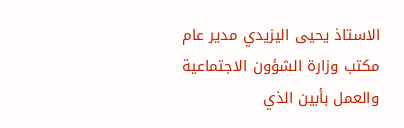الاستاذ يحيى اليزيدي مدير عام مكتب وزارة الشؤون الاجتماعية والعمل بأبين الذي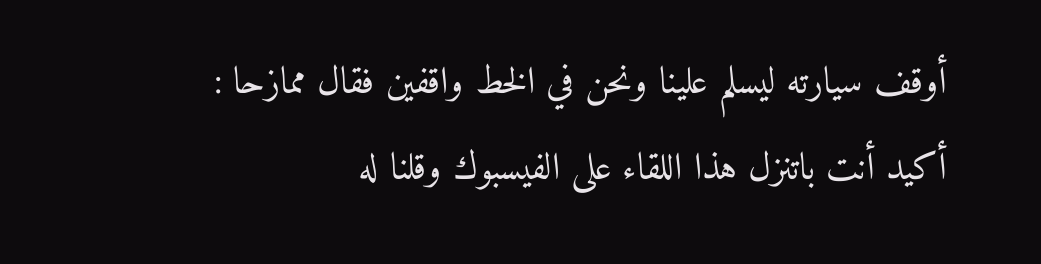أوقف سيارته ليسلم علينا ونحن في الخط واقفين فقال ممازحا :
أكيد أنت باتنزل هذا اللقاء على الفيسبوك وقلنا له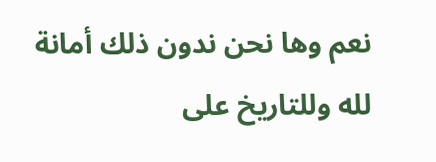نعم وها نحن ندون ذلك أمانة لله وللتاريخ على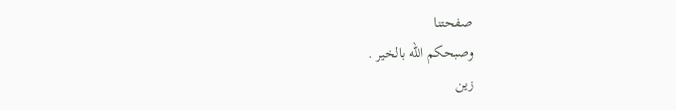صفحتنا
وصبحكم الله بالخير .
زين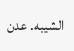الشيبه. عدن